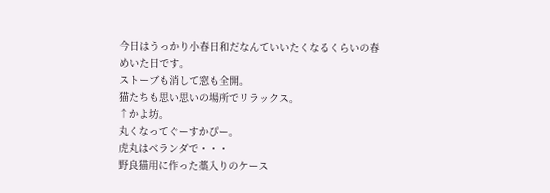今日はうっかり小春日和だなんていいたくなるくらいの春めいた日です。
ストーブも消して窓も全開。
猫たちも思い思いの場所でリラックス。
↑かよ坊。
丸くなってぐーすかぴー。
虎丸はベランダで・・・
野良猫用に作った藁入りのケース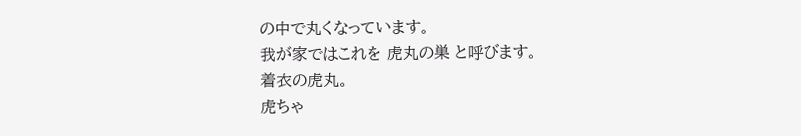の中で丸くなっています。
我が家ではこれを 虎丸の巣 と呼びます。
着衣の虎丸。
虎ちゃ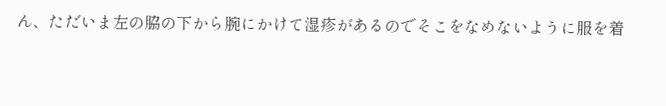ん、ただいま左の脇の下から腕にかけて湿疹があるのでそこをなめないように服を着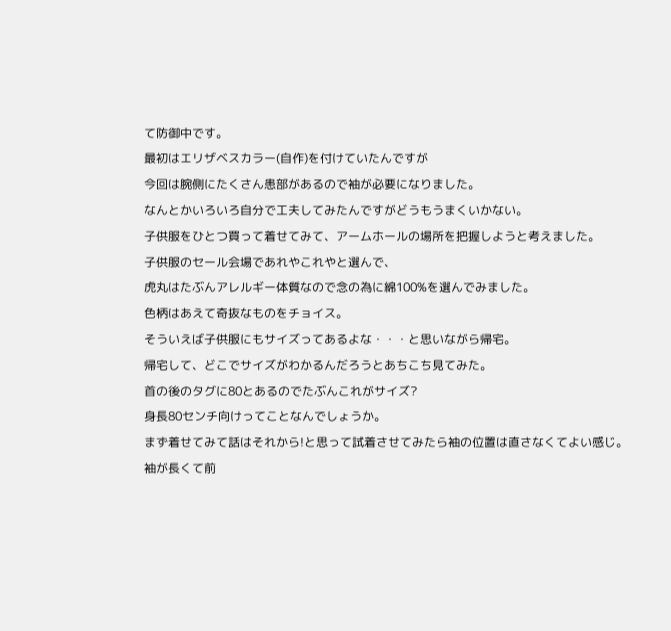て防御中です。
最初はエリザベスカラー(自作)を付けていたんですが
今回は腕側にたくさん患部があるので袖が必要になりました。
なんとかいろいろ自分で工夫してみたんですがどうもうまくいかない。
子供服をひとつ買って着せてみて、アームホールの場所を把握しようと考えました。
子供服のセール会場であれやこれやと選んで、
虎丸はたぶんアレルギー体質なので念の為に綿100%を選んでみました。
色柄はあえて奇抜なものをチョイス。
そういえば子供服にもサイズってあるよな・・・と思いながら帰宅。
帰宅して、どこでサイズがわかるんだろうとあちこち見てみた。
首の後のタグに80とあるのでたぶんこれがサイズ?
身長80センチ向けってことなんでしょうか。
まず着せてみて話はそれから!と思って試着させてみたら袖の位置は直さなくてよい感じ。
袖が長くて前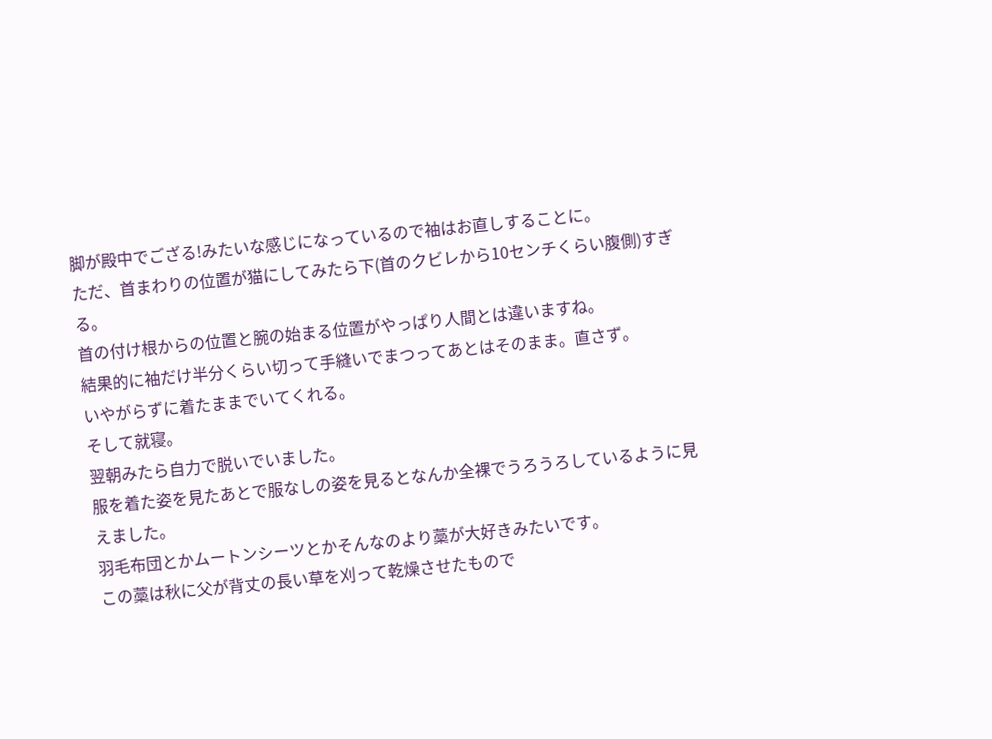脚が殿中でござる!みたいな感じになっているので袖はお直しすることに。
ただ、首まわりの位置が猫にしてみたら下(首のクビレから10センチくらい腹側)すぎる。
首の付け根からの位置と腕の始まる位置がやっぱり人間とは違いますね。
結果的に袖だけ半分くらい切って手縫いでまつってあとはそのまま。直さず。
いやがらずに着たままでいてくれる。
そして就寝。
翌朝みたら自力で脱いでいました。
服を着た姿を見たあとで服なしの姿を見るとなんか全裸でうろうろしているように見えました。
羽毛布団とかムートンシーツとかそんなのより藁が大好きみたいです。
この藁は秋に父が背丈の長い草を刈って乾燥させたもので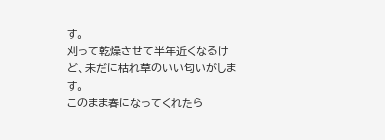す。
刈って乾燥させて半年近くなるけど、未だに枯れ草のいい匂いがします。
このまま春になってくれたら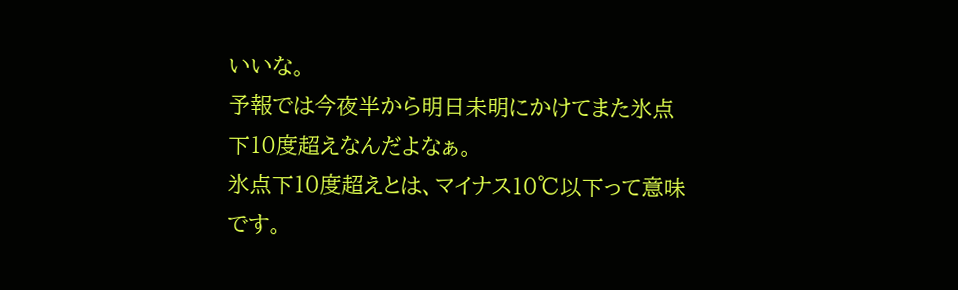いいな。
予報では今夜半から明日未明にかけてまた氷点下10度超えなんだよなぁ。
氷点下10度超えとは、マイナス10℃以下って意味です。